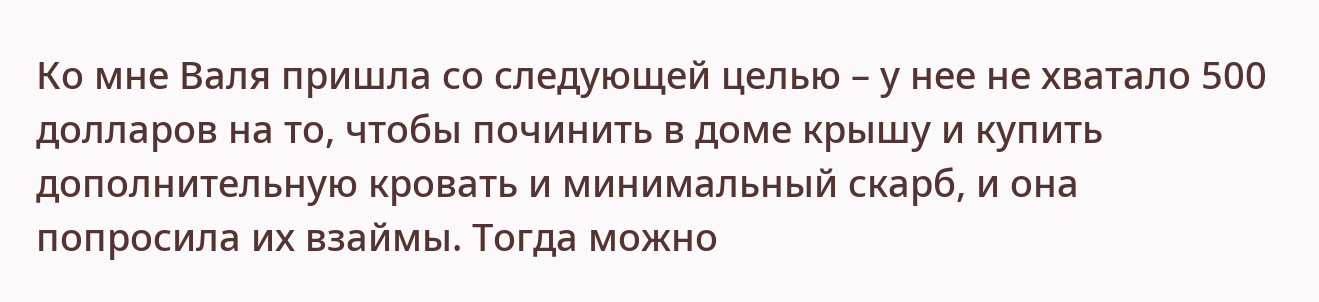Ко мне Валя пришла со следующей целью – у нее не хватало 500 долларов на то, чтобы починить в доме крышу и купить дополнительную кровать и минимальный скарб, и она попросила их взаймы. Тогда можно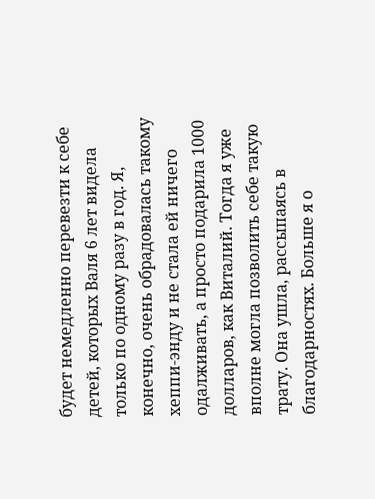будет немедленно перевезти к себе детей, которых Валя 6 лет видела только по одному разу в год. Я, конечно, очень обрадовалась такому хеппи-энду и не стала ей ничего одалживать, а просто подарила 1000 долларов, как Виталий. Тогда я уже вполне могла позволить себе такую трату. Она ушла, рассыпаясь в благодарностях. Больше я о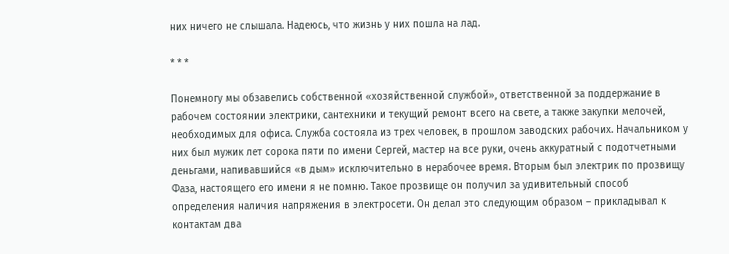них ничего не слышала. Надеюсь, что жизнь у них пошла на лад.

* * *

Понемногу мы обзавелись собственной «хозяйственной службой», ответственной за поддержание в рабочем состоянии электрики, сантехники и текущий ремонт всего на свете, а также закупки мелочей, необходимых для офиса. Служба состояла из трех человек, в прошлом заводских рабочих. Начальником у них был мужик лет сорока пяти по имени Сергей, мастер на все руки, очень аккуратный с подотчетными деньгами, напивавшийся «в дым» исключительно в нерабочее время. Вторым был электрик по прозвищу Фаза, настоящего его имени я не помню. Такое прозвище он получил за удивительный способ определения наличия напряжения в электросети. Он делал это следующим образом – прикладывал к контактам два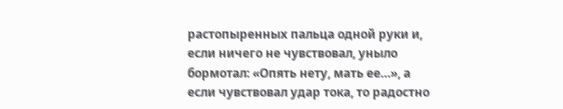растопыренных пальца одной руки и, если ничего не чувствовал, уныло бормотал: «Опять нету, мать ее…», а если чувствовал удар тока, то радостно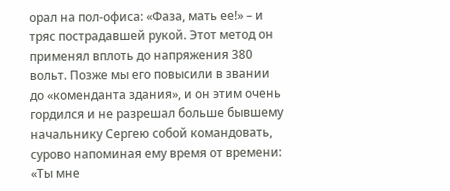орал на пол-офиса: «Фаза, мать ее!» – и тряс пострадавшей рукой. Этот метод он применял вплоть до напряжения 380 вольт. Позже мы его повысили в звании до «коменданта здания», и он этим очень гордился и не разрешал больше бывшему начальнику Сергею собой командовать, сурово напоминая ему время от времени: «Ты мне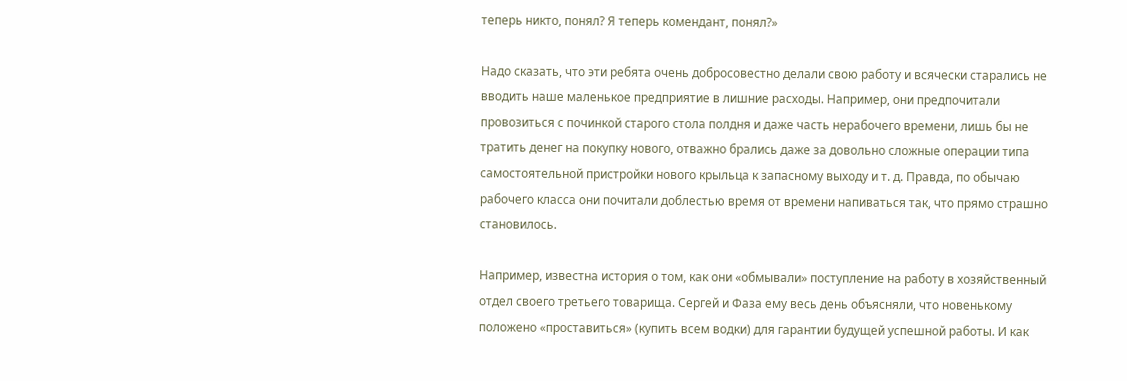теперь никто, понял? Я теперь комендант, понял?»

Надо сказать, что эти ребята очень добросовестно делали свою работу и всячески старались не вводить наше маленькое предприятие в лишние расходы. Например, они предпочитали провозиться с починкой старого стола полдня и даже часть нерабочего времени, лишь бы не тратить денег на покупку нового, отважно брались даже за довольно сложные операции типа самостоятельной пристройки нового крыльца к запасному выходу и т. д. Правда, по обычаю рабочего класса они почитали доблестью время от времени напиваться так, что прямо страшно становилось.

Например, известна история о том, как они «обмывали» поступление на работу в хозяйственный отдел своего третьего товарища. Сергей и Фаза ему весь день объясняли, что новенькому положено «проставиться» (купить всем водки) для гарантии будущей успешной работы. И как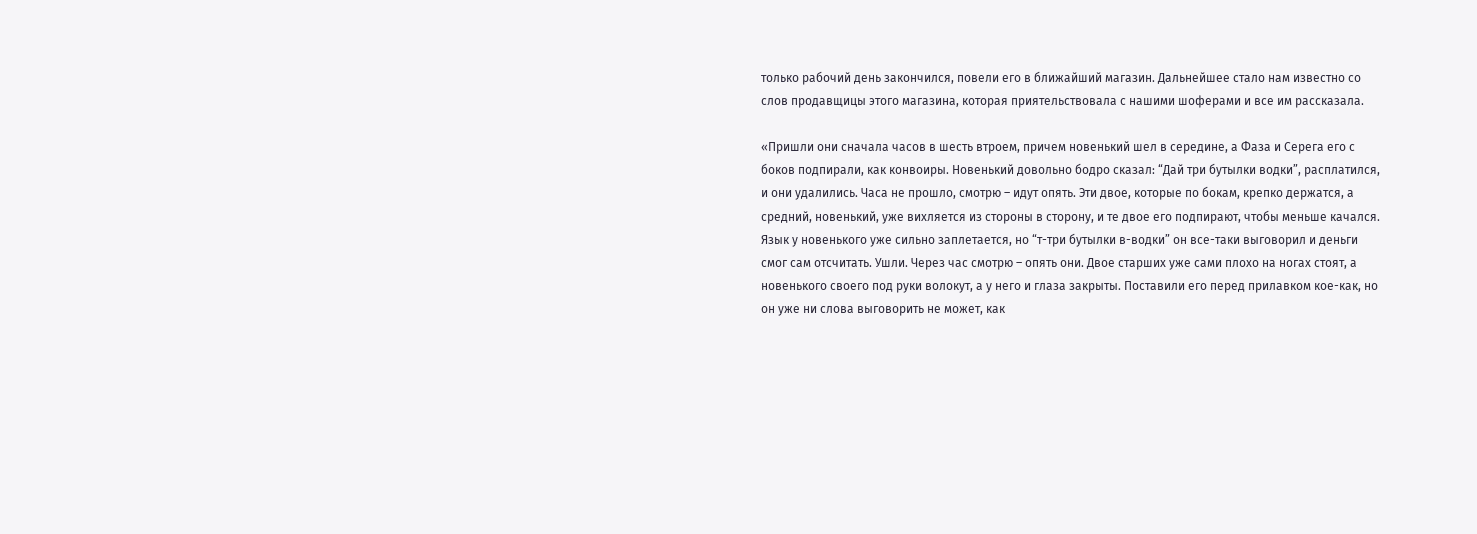только рабочий день закончился, повели его в ближайший магазин. Дальнейшее стало нам известно со слов продавщицы этого магазина, которая приятельствовала с нашими шоферами и все им рассказала.

«Пришли они сначала часов в шесть втроем, причем новенький шел в середине, а Фаза и Серега его с боков подпирали, как конвоиры. Новенький довольно бодро сказал: “Дай три бутылки водки”, расплатился, и они удалились. Часа не прошло, смотрю – идут опять. Эти двое, которые по бокам, крепко держатся, а средний, новенький, уже вихляется из стороны в сторону, и те двое его подпирают, чтобы меньше качался. Язык у новенького уже сильно заплетается, но “т-три бутылки в-водки” он все-таки выговорил и деньги смог сам отсчитать. Ушли. Через час смотрю – опять они. Двое старших уже сами плохо на ногах стоят, а новенького своего под руки волокут, а у него и глаза закрыты. Поставили его перед прилавком кое-как, но он уже ни слова выговорить не может, как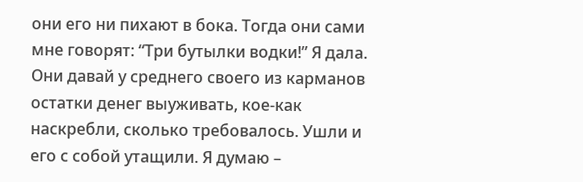они его ни пихают в бока. Тогда они сами мне говорят: “Три бутылки водки!” Я дала. Они давай у среднего своего из карманов остатки денег выуживать, кое-как наскребли, сколько требовалось. Ушли и его с собой утащили. Я думаю –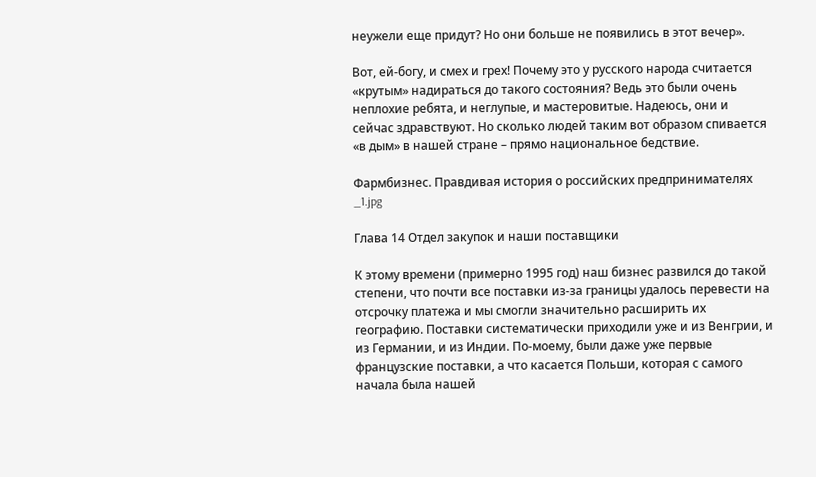неужели еще придут? Но они больше не появились в этот вечер».

Вот, ей-богу, и смех и грех! Почему это у русского народа считается «крутым» надираться до такого состояния? Ведь это были очень неплохие ребята, и неглупые, и мастеровитые. Надеюсь, они и сейчас здравствуют. Но сколько людей таким вот образом спивается «в дым» в нашей стране – прямо национальное бедствие.

Фармбизнес. Правдивая история о российских предпринимателях _1.jpg

Глава 14 Отдел закупок и наши поставщики

К этому времени (примерно 1995 год) наш бизнес развился до такой степени, что почти все поставки из-за границы удалось перевести на отсрочку платежа и мы смогли значительно расширить их географию. Поставки систематически приходили уже и из Венгрии, и из Германии, и из Индии. По-моему, были даже уже первые французские поставки, а что касается Польши, которая с самого начала была нашей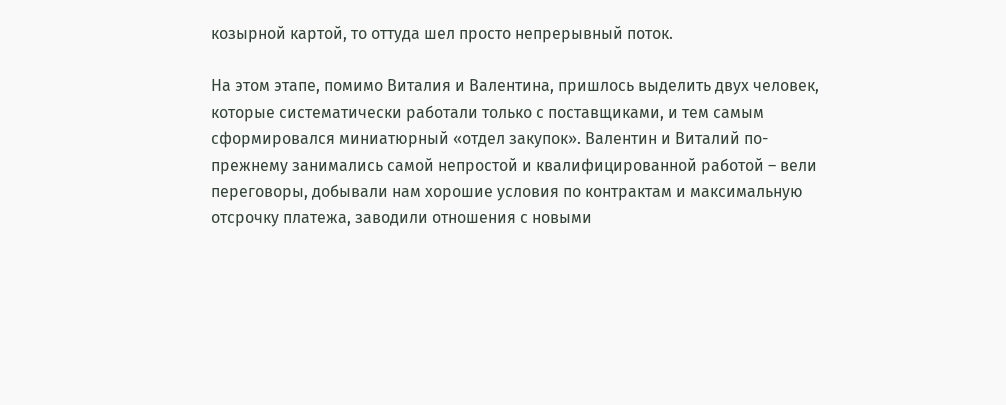козырной картой, то оттуда шел просто непрерывный поток.

На этом этапе, помимо Виталия и Валентина, пришлось выделить двух человек, которые систематически работали только с поставщиками, и тем самым сформировался миниатюрный «отдел закупок». Валентин и Виталий по-прежнему занимались самой непростой и квалифицированной работой – вели переговоры, добывали нам хорошие условия по контрактам и максимальную отсрочку платежа, заводили отношения с новыми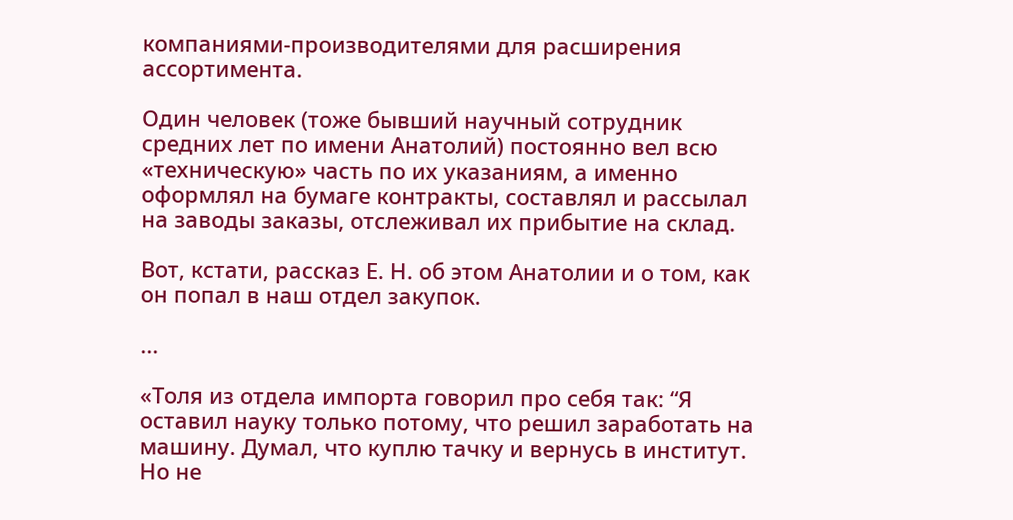компаниями-производителями для расширения ассортимента.

Один человек (тоже бывший научный сотрудник средних лет по имени Анатолий) постоянно вел всю «техническую» часть по их указаниям, а именно оформлял на бумаге контракты, составлял и рассылал на заводы заказы, отслеживал их прибытие на склад.

Вот, кстати, рассказ Е. Н. об этом Анатолии и о том, как он попал в наш отдел закупок.

...

«Толя из отдела импорта говорил про себя так: “Я оставил науку только потому, что решил заработать на машину. Думал, что куплю тачку и вернусь в институт. Но не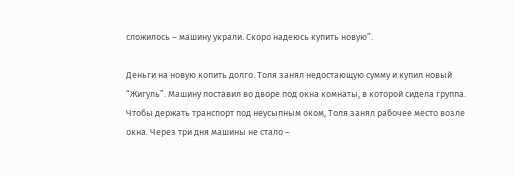сложилось – машину украли. Скоро надеюсь купить новую”.

Деньги на новую копить долго. Толя занял недостающую сумму и купил новый “Жигуль”. Машину поставил во дворе под окна комнаты, в которой сидела группа. Чтобы держать транспорт под неусыпным оком, Толя занял рабочее место возле окна. Через три дня машины не стало –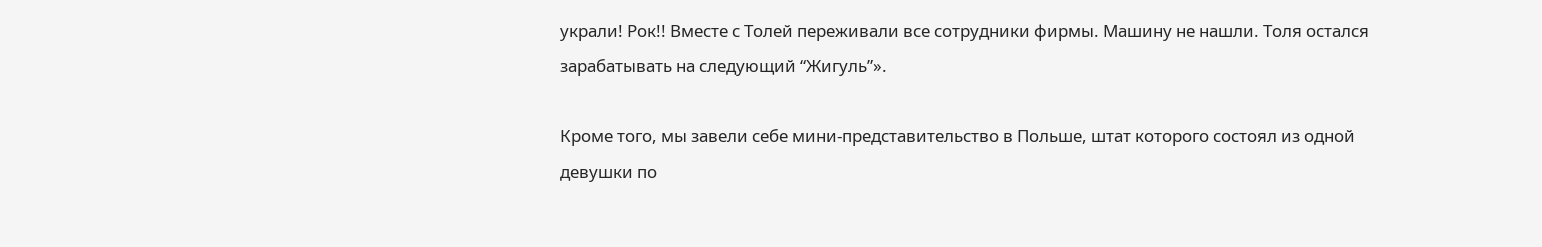украли! Рок!! Вместе с Толей переживали все сотрудники фирмы. Машину не нашли. Толя остался зарабатывать на следующий “Жигуль”».

Кроме того, мы завели себе мини-представительство в Польше, штат которого состоял из одной девушки по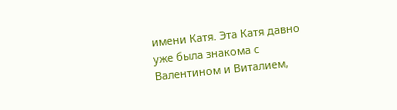имени Катя. Эта Катя давно уже была знакома с Валентином и Виталием,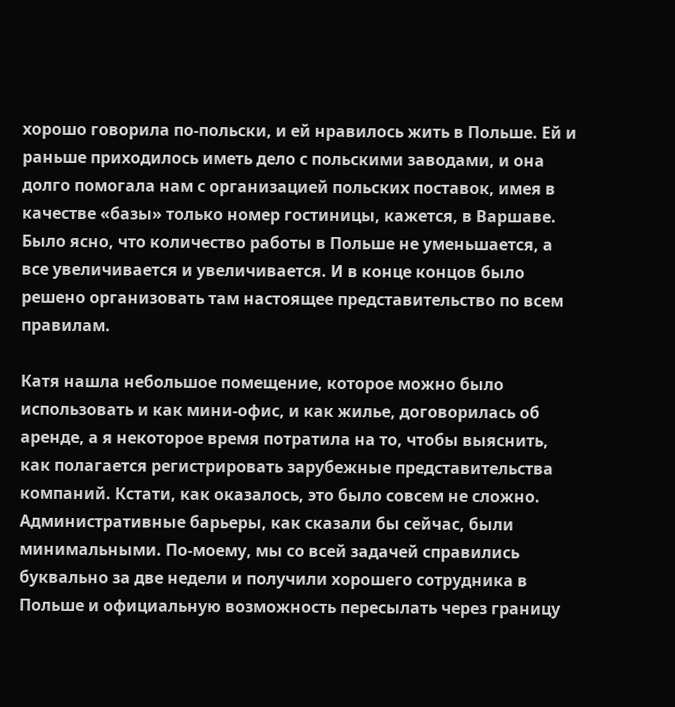хорошо говорила по-польски, и ей нравилось жить в Польше. Ей и раньше приходилось иметь дело с польскими заводами, и она долго помогала нам с организацией польских поставок, имея в качестве «базы» только номер гостиницы, кажется, в Варшаве. Было ясно, что количество работы в Польше не уменьшается, а все увеличивается и увеличивается. И в конце концов было решено организовать там настоящее представительство по всем правилам.

Катя нашла небольшое помещение, которое можно было использовать и как мини-офис, и как жилье, договорилась об аренде, а я некоторое время потратила на то, чтобы выяснить, как полагается регистрировать зарубежные представительства компаний. Кстати, как оказалось, это было совсем не сложно. Административные барьеры, как сказали бы сейчас, были минимальными. По-моему, мы со всей задачей справились буквально за две недели и получили хорошего сотрудника в Польше и официальную возможность пересылать через границу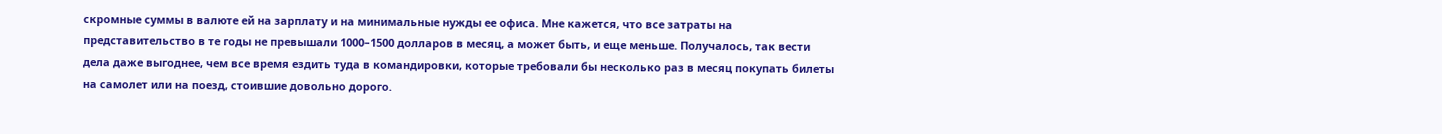скромные суммы в валюте ей на зарплату и на минимальные нужды ее офиса. Мне кажется, что все затраты на представительство в те годы не превышали 1000–1500 долларов в месяц, а может быть, и еще меньше. Получалось, так вести дела даже выгоднее, чем все время ездить туда в командировки, которые требовали бы несколько раз в месяц покупать билеты на самолет или на поезд, стоившие довольно дорого.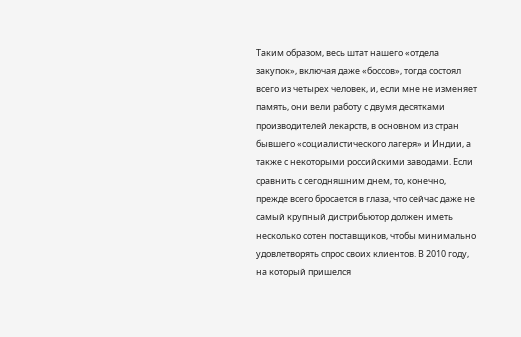Таким образом, весь штат нашего «отдела закупок», включая даже «боссов», тогда состоял всего из четырех человек, и, если мне не изменяет память, они вели работу с двумя десятками производителей лекарств, в основном из стран бывшего «социалистического лагеря» и Индии, а также с некоторыми российскими заводами. Если сравнить с сегодняшним днем, то, конечно, прежде всего бросается в глаза, что сейчас даже не самый крупный дистрибьютор должен иметь несколько сотен поставщиков, чтобы минимально удовлетворять спрос своих клиентов. В 2010 году, на который пришелся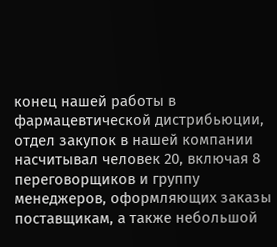конец нашей работы в фармацевтической дистрибьюции, отдел закупок в нашей компании насчитывал человек 20, включая 8 переговорщиков и группу менеджеров, оформляющих заказы поставщикам, а также небольшой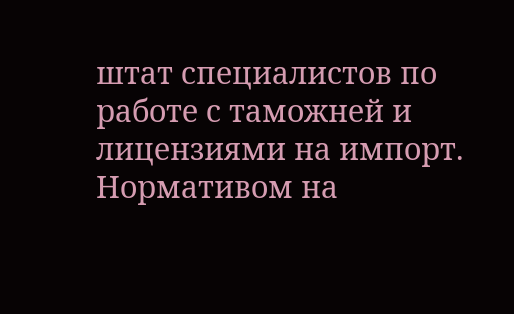штат специалистов по работе с таможней и лицензиями на импорт. Нормативом на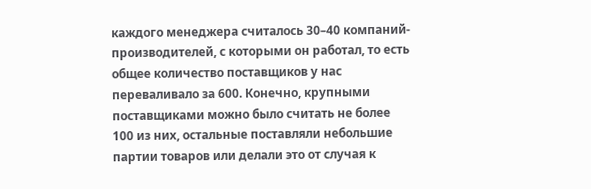каждого менеджера считалось 30–40 компаний-производителей, с которыми он работал, то есть общее количество поставщиков у нас переваливало за 600. Конечно, крупными поставщиками можно было считать не более 100 из них, остальные поставляли небольшие партии товаров или делали это от случая к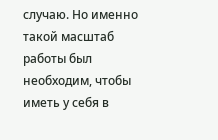случаю. Но именно такой масштаб работы был необходим, чтобы иметь у себя в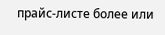прайс-листе более или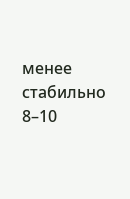менее стабильно 8–10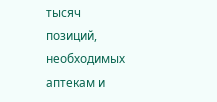тысяч позиций, необходимых аптекам и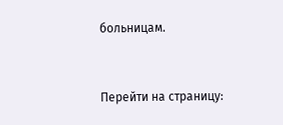больницам.


Перейти на страницу: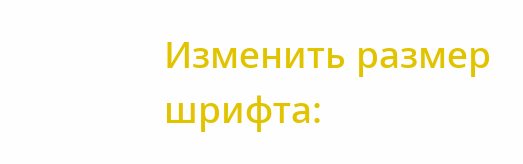Изменить размер шрифта: